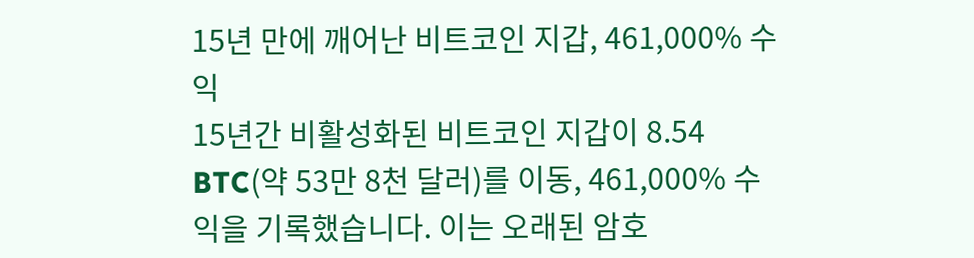15년 만에 깨어난 비트코인 지갑, 461,000% 수익
15년간 비활성화된 비트코인 지갑이 8.54 BTC(약 53만 8천 달러)를 이동, 461,000% 수익을 기록했습니다. 이는 오래된 암호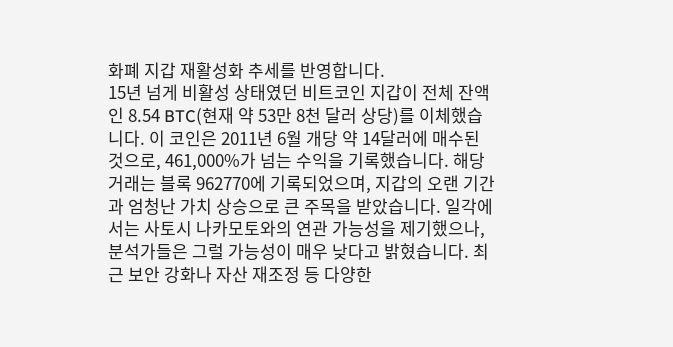화폐 지갑 재활성화 추세를 반영합니다.
15년 넘게 비활성 상태였던 비트코인 지갑이 전체 잔액인 8.54 BTC(현재 약 53만 8천 달러 상당)를 이체했습니다. 이 코인은 2011년 6월 개당 약 14달러에 매수된 것으로, 461,000%가 넘는 수익을 기록했습니다. 해당 거래는 블록 962770에 기록되었으며, 지갑의 오랜 기간과 엄청난 가치 상승으로 큰 주목을 받았습니다. 일각에서는 사토시 나카모토와의 연관 가능성을 제기했으나, 분석가들은 그럴 가능성이 매우 낮다고 밝혔습니다. 최근 보안 강화나 자산 재조정 등 다양한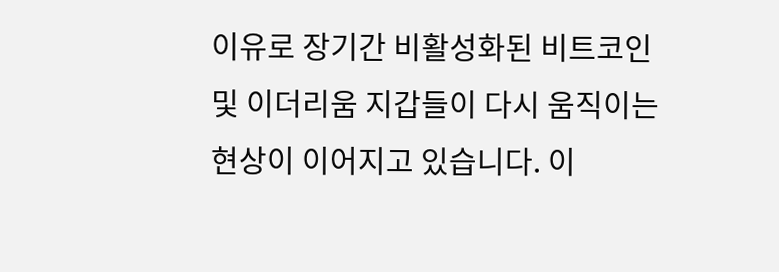이유로 장기간 비활성화된 비트코인 및 이더리움 지갑들이 다시 움직이는 현상이 이어지고 있습니다. 이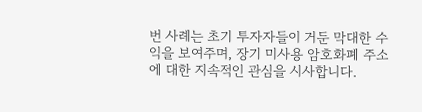번 사례는 초기 투자자들이 거둔 막대한 수익을 보여주며, 장기 미사용 암호화폐 주소에 대한 지속적인 관심을 시사합니다.